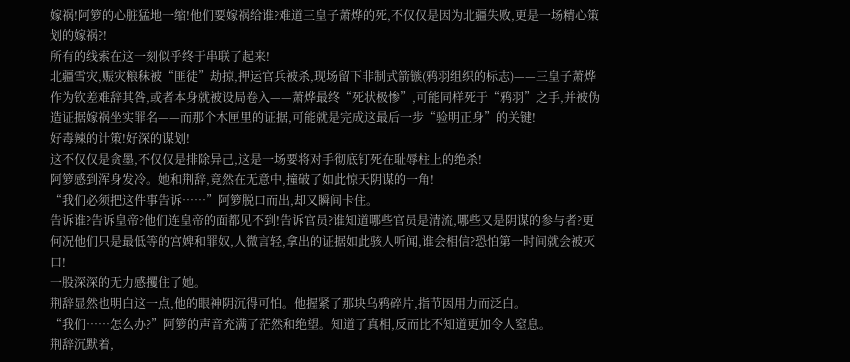嫁祸!阿箩的心脏猛地一缩!他们要嫁祸给谁?难道三皇子萧烨的死,不仅仅是因为北疆失败,更是一场精心策划的嫁祸?!
所有的线索在这一刻似乎终于串联了起来!
北疆雪灾,赈灾粮秣被“匪徒”劫掠,押运官兵被杀,现场留下非制式箭镞(鸦羽组织的标志)——三皇子萧烨作为钦差难辞其咎,或者本身就被设局卷入——萧烨最终“死状极惨”,可能同样死于“鸦羽”之手,并被伪造证据嫁祸坐实罪名——而那个木匣里的证据,可能就是完成这最后一步“验明正身”的关键!
好毒辣的计策!好深的谋划!
这不仅仅是贪墨,不仅仅是排除异己,这是一场要将对手彻底钉死在耻辱柱上的绝杀!
阿箩感到浑身发冷。她和荆辞,竟然在无意中,撞破了如此惊天阴谋的一角!
“我们必须把这件事告诉……”阿箩脱口而出,却又瞬间卡住。
告诉谁?告诉皇帝?他们连皇帝的面都见不到!告诉官员?谁知道哪些官员是清流,哪些又是阴谋的参与者?更何况他们只是最低等的宫婢和罪奴,人微言轻,拿出的证据如此骇人听闻,谁会相信?恐怕第一时间就会被灭口!
一股深深的无力感攫住了她。
荆辞显然也明白这一点,他的眼神阴沉得可怕。他握紧了那块乌鸦碎片,指节因用力而泛白。
“我们……怎么办?”阿箩的声音充满了茫然和绝望。知道了真相,反而比不知道更加令人窒息。
荆辞沉默着,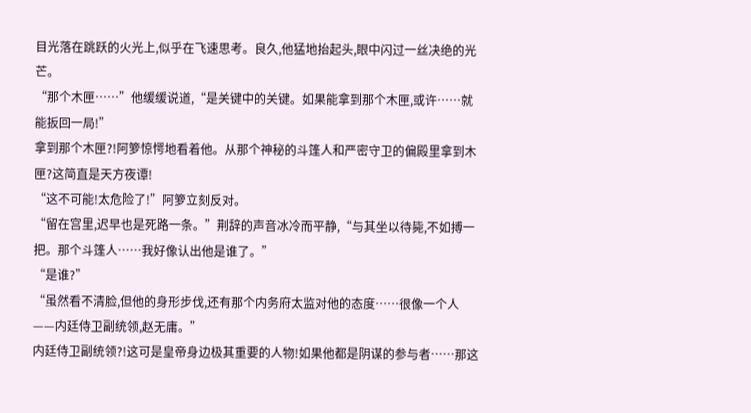目光落在跳跃的火光上,似乎在飞速思考。良久,他猛地抬起头,眼中闪过一丝决绝的光芒。
“那个木匣……”他缓缓说道,“是关键中的关键。如果能拿到那个木匣,或许……就能扳回一局!”
拿到那个木匣?!阿箩惊愕地看着他。从那个神秘的斗篷人和严密守卫的偏殿里拿到木匣?这简直是天方夜谭!
“这不可能!太危险了!”阿箩立刻反对。
“留在宫里,迟早也是死路一条。”荆辞的声音冰冷而平静,“与其坐以待毙,不如搏一把。那个斗篷人……我好像认出他是谁了。”
“是谁?”
“虽然看不清脸,但他的身形步伐,还有那个内务府太监对他的态度……很像一个人——内廷侍卫副统领,赵无庸。”
内廷侍卫副统领?!这可是皇帝身边极其重要的人物!如果他都是阴谋的参与者……那这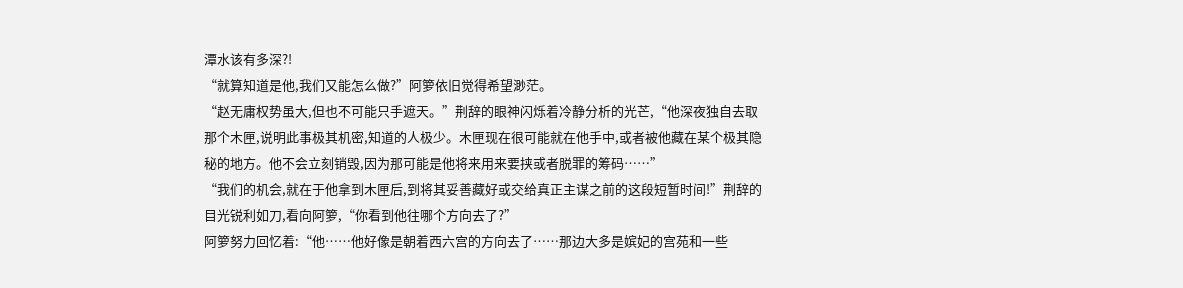潭水该有多深?!
“就算知道是他,我们又能怎么做?”阿箩依旧觉得希望渺茫。
“赵无庸权势虽大,但也不可能只手遮天。”荆辞的眼神闪烁着冷静分析的光芒,“他深夜独自去取那个木匣,说明此事极其机密,知道的人极少。木匣现在很可能就在他手中,或者被他藏在某个极其隐秘的地方。他不会立刻销毁,因为那可能是他将来用来要挟或者脱罪的筹码……”
“我们的机会,就在于他拿到木匣后,到将其妥善藏好或交给真正主谋之前的这段短暂时间!”荆辞的目光锐利如刀,看向阿箩,“你看到他往哪个方向去了?”
阿箩努力回忆着:“他……他好像是朝着西六宫的方向去了……那边大多是嫔妃的宫苑和一些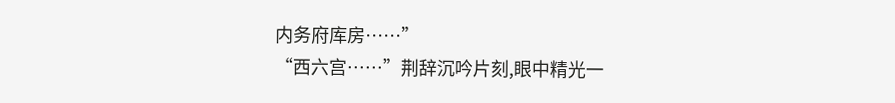内务府库房……”
“西六宫……”荆辞沉吟片刻,眼中精光一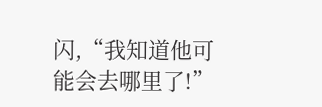闪,“我知道他可能会去哪里了!”